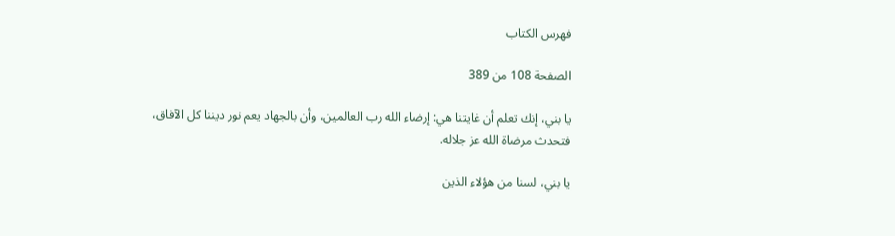فهرس الكتاب

الصفحة 108 من 389

يا بني، إنك تعلم أن غايتنا هي: إرضاء الله رب العالمين، وأن بالجهاد يعم نور ديننا كل الآفاق، فتحدث مرضاة الله عز جلاله.

يا بني، لسنا من هؤلاء الذين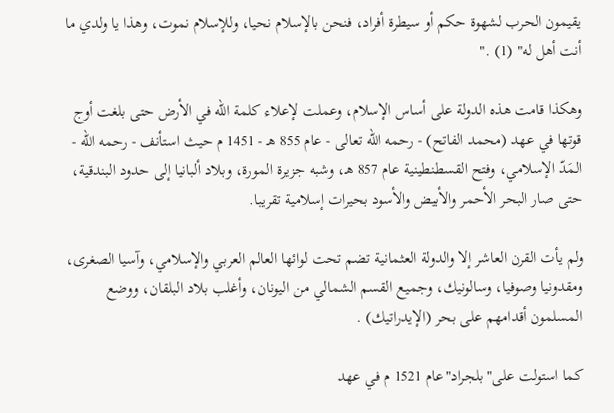يقيمون الحرب لشهوة حكم أو سيطرة أفراد، فنحن بالإسلام نحيا، وللإسلام نموت، وهذا يا ولدي ما أنت أهل له" (1) ."

وهكذا قامت هذه الدولة على أساس الإسلام، وعملت لإعلاء كلمة الله في الأرض حتى بلغت أوج قوتها في عهد (محمد الفاتح) - رحمه الله تعالى - عام 855 هـ - 1451 م حيث استأنف - رحمه الله - المَدّ الإسلامي، وفتح القسطنطينية عام 857 هـ، وشبه جزيرة المورة، وبلاد ألبانيا إلى حدود البندقية، حتى صار البحر الأحمر والأبيض والأسود بحيرات إسلامية تقريبا.

ولم يأت القرن العاشر إلا والدولة العثمانية تضم تحت لوائها العالم العربي والإسلامي، وآسيا الصغرى، ومقدونيا وصوفيا، وسالونيك، وجميع القسم الشمالي من اليونان، وأغلب بلاد البلقان، ووضع المسلمون أقدامهم على بحر (الإيدراتيك) .

كما استولت على"بلجراد"عام 1521 م في عهد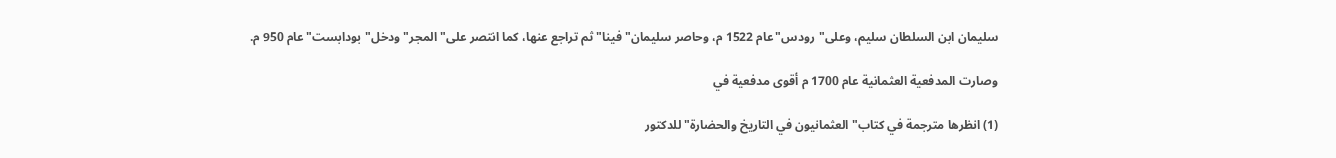سليمان ابن السلطان سليم، وعلى"رودس"عام 1522 م، وحاصر سليمان"فينا"ثم تراجع عنها، كما انتصر على"المجر"ودخل"بودابست"عام 950 م.

وصارت المدفعية العثمانية عام 1700 م أقوى مدفعية في

(1) انظرها مترجمة في كتاب"العثمانيون في التاريخ والحضارة"للدكتور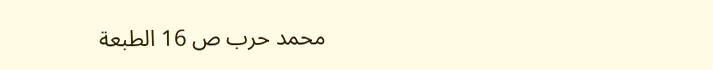محمد حرب ص 16 الطبعة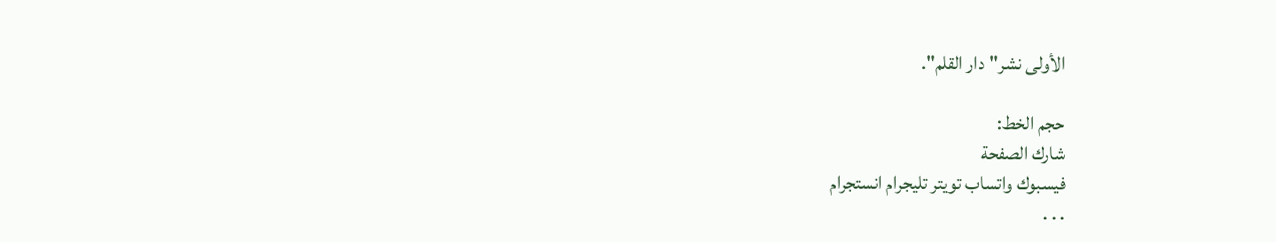الأولى نشر"دار القلم".

حجم الخط:
شارك الصفحة
فيسبوك واتساب تويتر تليجرام انستجرام
. . .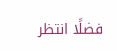فضلًا انتظر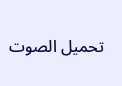تحميل الصوت